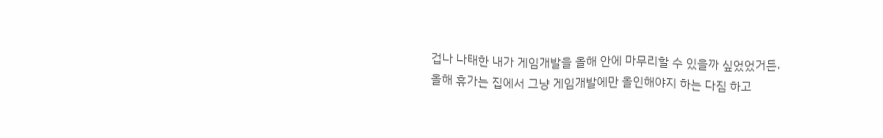겁나 나태한 내가 게임개발을 올해 안에 마무리할 수 있을까 싶었었거든.
올해 휴가는 집에서 그냥 게임개발에만 올인해야지 하는 다짐 하고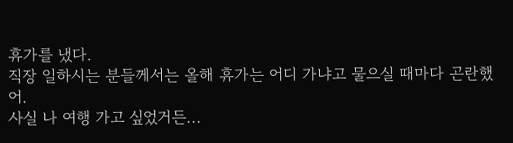휴가를 냈다.
직장 일하시는 분들께서는 올해 휴가는 어디 가냐고 물으실 때마다 곤란했어.
사실 나 여행 가고 싶었거든...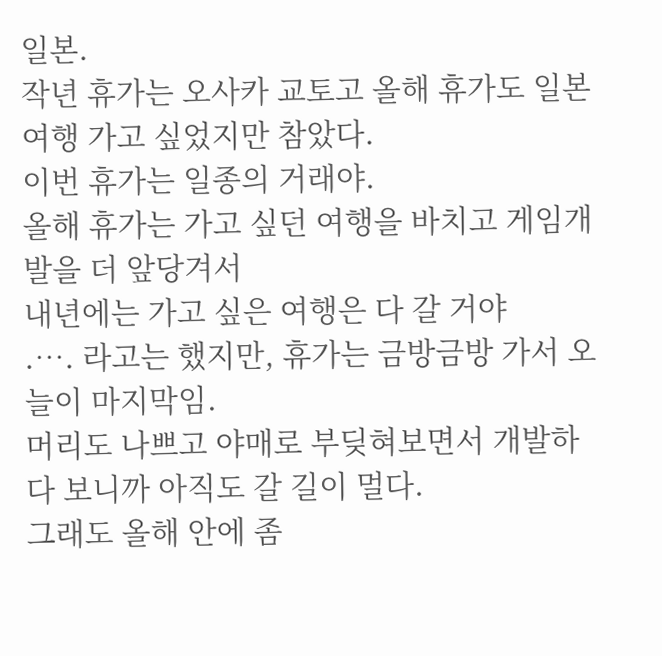일본.
작년 휴가는 오사카 교토고 올해 휴가도 일본 여행 가고 싶었지만 참았다.
이번 휴가는 일종의 거래야.
올해 휴가는 가고 싶던 여행을 바치고 게임개발을 더 앞당겨서
내년에는 가고 싶은 여행은 다 갈 거야
.…. 라고는 했지만, 휴가는 금방금방 가서 오늘이 마지막임.
머리도 나쁘고 야매로 부딪혀보면서 개발하다 보니까 아직도 갈 길이 멀다.
그래도 올해 안에 좀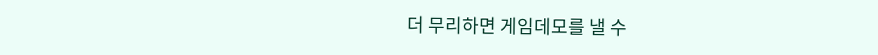더 무리하면 게임데모를 낼 수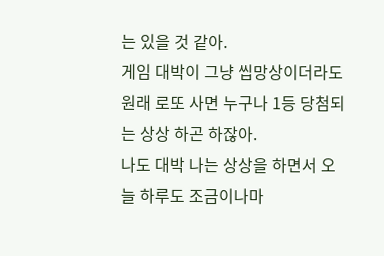는 있을 것 같아.
게임 대박이 그냥 씹망상이더라도 원래 로또 사면 누구나 1등 당첨되는 상상 하곤 하잖아.
나도 대박 나는 상상을 하면서 오늘 하루도 조금이나마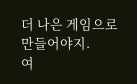더 나은 게임으로 만들어야지.
여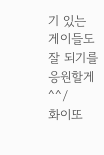기 있는 게이들도 잘 되기를 응원할게^^/
화이또